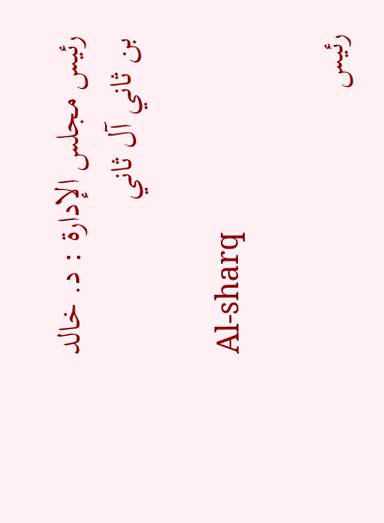رئيس مجلس الإدارة : د. خالد بن ثاني آل ثاني

Al-sharq

رئيس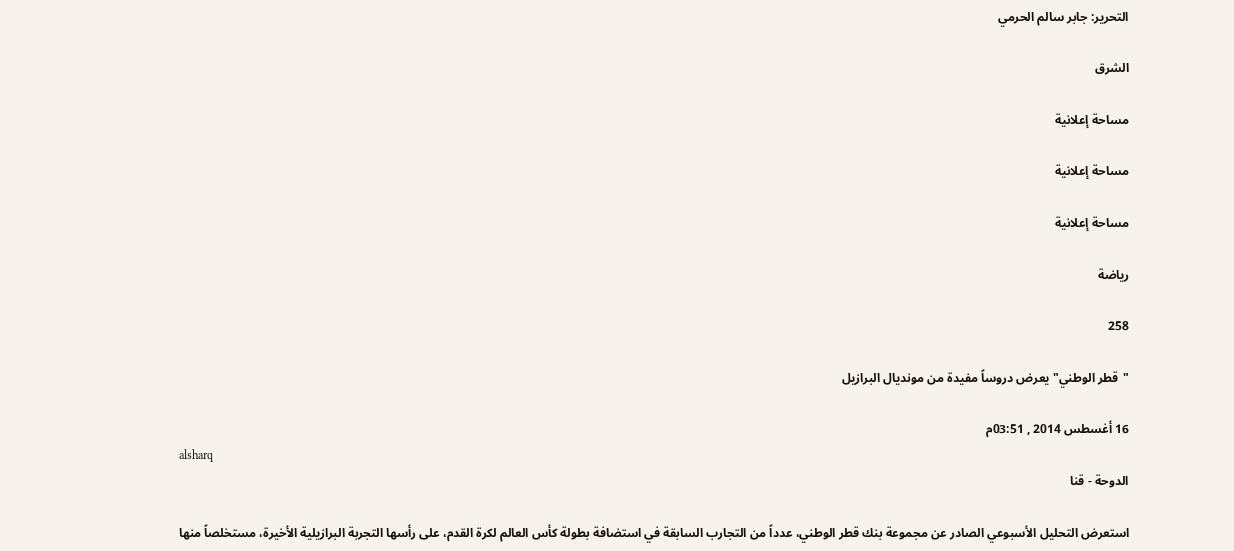التحرير: جابر سالم الحرمي

الشرق

مساحة إعلانية

مساحة إعلانية

مساحة إعلانية

رياضة

258

"قطر الوطني" يعرض دروساً مفيدة من مونديال البرازيل

16 أغسطس 2014 , 03:51م
alsharq
الدوحة - قنا

استعرض التحليل الأسبوعي الصادر عن مجموعة بنك قطر الوطني، عدداً من التجارب السابقة في استضافة بطولة كأس العالم لكرة القدم، على رأسها التجربة البرازيلية الأخيرة، مستخلصاً منها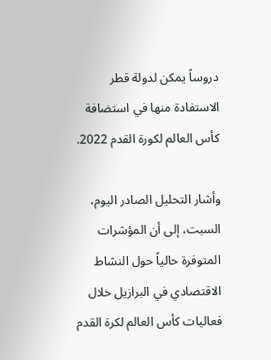دروساً يمكن لدولة قطر الاستفادة منها في استضافة كأس العالم لكورة القدم 2022.

وأشار التحليل الصادر اليوم، السبت، إلى أن المؤشرات المتوفرة حالياً حول النشاط الاقتصادي في البرازيل خلال فعاليات كأس العالم لكرة القدم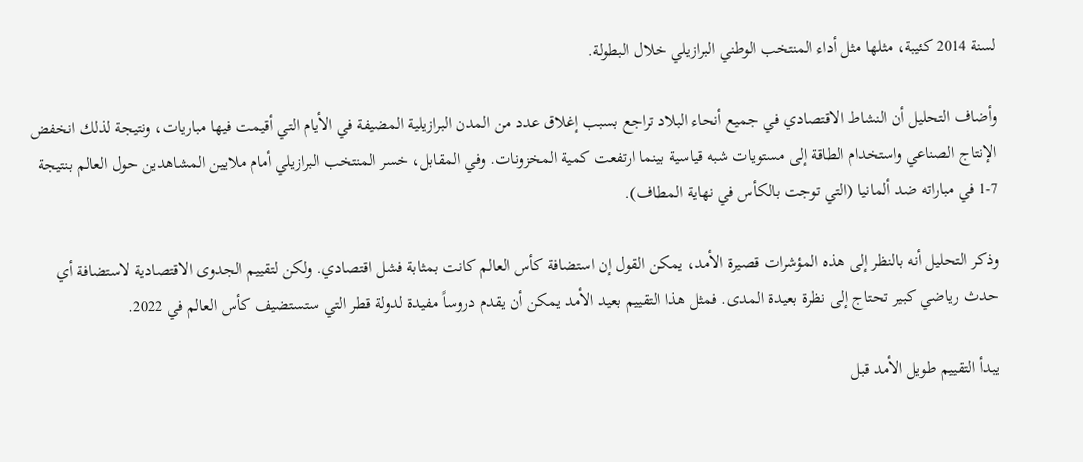لسنة 2014 كئيبة، مثلها مثل أداء المنتخب الوطني البرازيلي خلال البطولة.

وأضاف التحليل أن النشاط الاقتصادي في جميع أنحاء البلاد تراجع بسبب إغلاق عدد من المدن البرازيلية المضيفة في الأيام التي أقيمت فيها مباريات، ونتيجة لذلك انخفض الإنتاج الصناعي واستخدام الطاقة إلى مستويات شبه قياسية بينما ارتفعت كمية المخزونات. وفي المقابل، خسر المنتخب البرازيلي أمام ملايين المشاهدين حول العالم بنتيجة 7-1 في مباراته ضد ألمانيا (التي توجت بالكأس في نهاية المطاف).

وذكر التحليل أنه بالنظر إلى هذه المؤشرات قصيرة الأمد، يمكن القول إن استضافة كأس العالم كانت بمثابة فشل اقتصادي. ولكن لتقييم الجدوى الاقتصادية لاستضافة أي حدث رياضي كبير تحتاج إلى نظرة بعيدة المدى. فمثل هذا التقييم بعيد الأمد يمكن أن يقدم دروساً مفيدة لدولة قطر التي ستستضيف كأس العالم في 2022.

يبدأ التقييم طويل الأمد قبل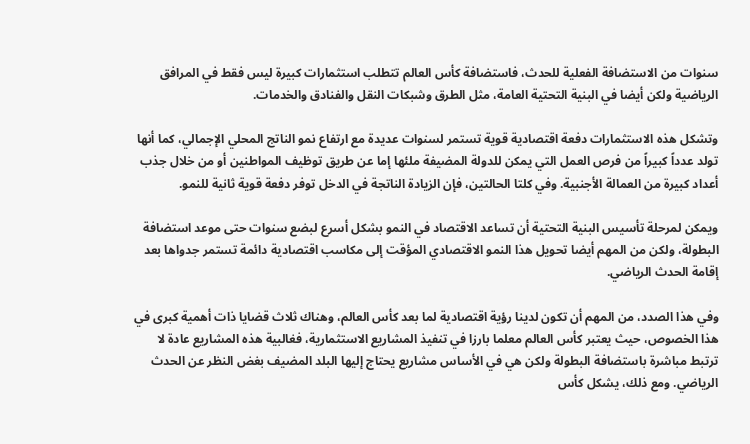سنوات من الاستضافة الفعلية للحدث، فاستضافة كأس العالم تتطلب استثمارات كبيرة ليس فقط في المرافق الرياضية ولكن أيضا في البنية التحتية العامة، مثل الطرق وشبكات النقل والفنادق والخدمات.

وتشكل هذه الاستثمارات دفعة اقتصادية قوية تستمر لسنوات عديدة مع ارتفاع نمو الناتج المحلي الإجمالي، كما أنها تولد عدداً كبيراً من فرص العمل التي يمكن للدولة المضيفة ملئها إما عن طريق توظيف المواطنين أو من خلال جذب أعداد كبيرة من العمالة الأجنبية. وفي كلتا الحالتين، فإن الزيادة الناتجة في الدخل توفر دفعة قوية ثانية للنمو.

ويمكن لمرحلة تأسيس البنية التحتية أن تساعد الاقتصاد في النمو بشكل أسرع لبضع سنوات حتى موعد استضافة البطولة، ولكن من المهم أيضا تحويل هذا النمو الاقتصادي المؤقت إلى مكاسب اقتصادية دائمة تستمر جدواها بعد إقامة الحدث الرياضي.

وفي هذا الصدد، من المهم أن تكون لدينا رؤية اقتصادية لما بعد كأس العالم، وهناك ثلاث قضايا ذات أهمية كبرى في هذا الخصوص، حيث يعتبر كأس العالم معلما بارزا في تنفيذ المشاريع الاستثمارية، فغالبية هذه المشاريع عادة لا ترتبط مباشرة باستضافة البطولة ولكن هي في الأساس مشاريع يحتاج إليها البلد المضيف بغض النظر عن الحدث الرياضي. ومع ذلك، يشكل كأس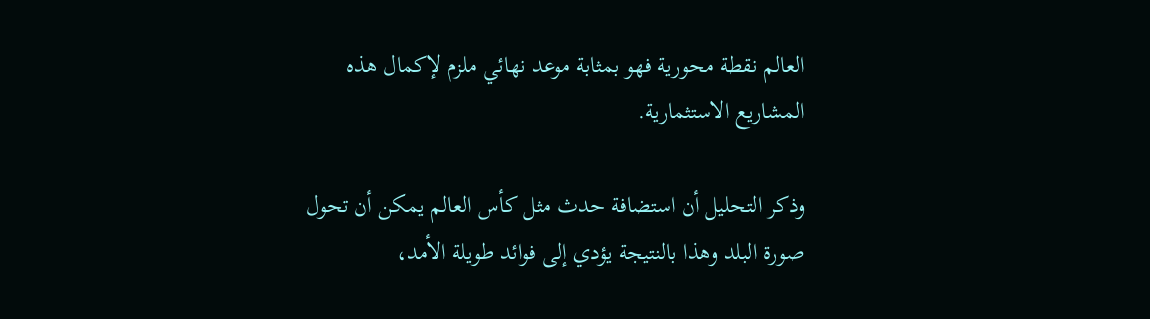العالم نقطة محورية فهو بمثابة موعد نهائي ملزم لإكمال هذه المشاريع الاستثمارية.

وذكر التحليل أن استضافة حدث مثل كأس العالم يمكن أن تحول صورة البلد وهذا بالنتيجة يؤدي إلى فوائد طويلة الأمد،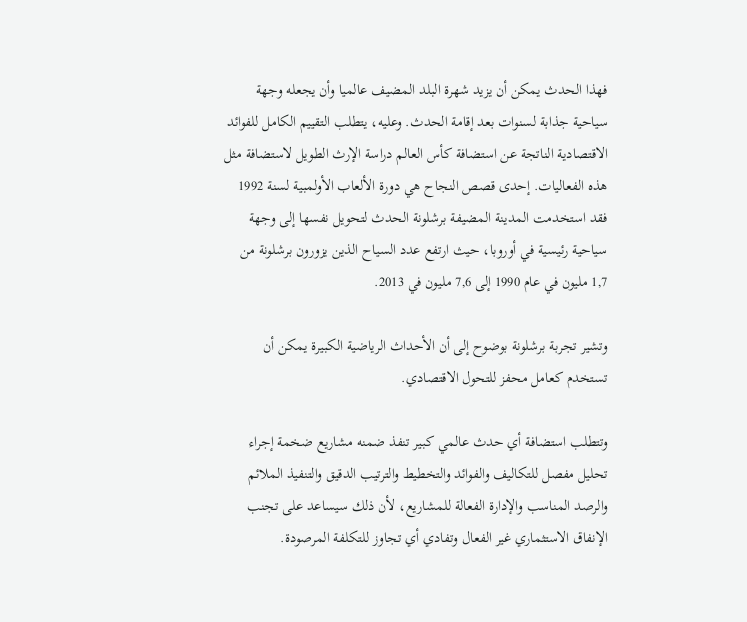فهذا الحدث يمكن أن يزيد شهرة البلد المضيف عالميا وأن يجعله وجهة سياحية جذابة لسنوات بعد إقامة الحدث. وعليه، يتطلب التقييم الكامل للفوائد الاقتصادية الناتجة عن استضافة كأس العالم دراسة الإرث الطويل لاستضافة مثل هذه الفعاليات. إحدى قصص النجاح هي دورة الألعاب الأولمبية لسنة 1992 فقد استخدمت المدينة المضيفة برشلونة الحدث لتحويل نفسها إلى وجهة سياحية رئيسية في أوروبا، حيث ارتفع عدد السياح الذين يزورون برشلونة من 1,7 مليون في عام 1990 إلى 7,6 مليون في 2013.

وتشير تجربة برشلونة بوضوح إلى أن الأحداث الرياضية الكبيرة يمكن أن تستخدم كعامل محفز للتحول الاقتصادي.

وتتطلب استضافة أي حدث عالمي كبير تنفذ ضمنه مشاريع ضخمة إجراء تحليل مفصل للتكاليف والفوائد والتخطيط والترتيب الدقيق والتنفيذ الملائم والرصد المناسب والإدارة الفعالة للمشاريع، لأن ذلك سيساعد على تجنب الإنفاق الاستثماري غير الفعال وتفادي أي تجاوز للتكلفة المرصودة.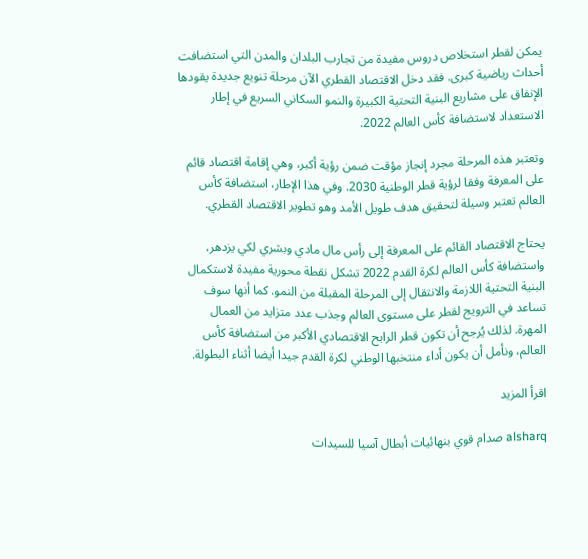يمكن لقطر استخلاص دروس مفيدة من تجارب البلدان والمدن التي استضافت أحداث رياضية كبرى. فقد دخل الاقتصاد القطري الآن مرحلة تنويع جديدة يقودها الإنفاق على مشاريع البنية التحتية الكبيرة والنمو السكاني السريع في إطار الاستعداد لاستضافة كأس العالم 2022.

وتعتبر هذه المرحلة مجرد إنجاز مؤقت ضمن رؤية أكبر، وهي إقامة اقتصاد قائم على المعرفة وفقا لرؤية قطر الوطنية 2030. وفي هذا الإطار، استضافة كأس العالم تعتبر وسيلة لتحقيق هدف طويل الأمد وهو تطوير الاقتصاد القطري.

يحتاج الاقتصاد القائم على المعرفة إلى رأس مال مادي وبشري لكي يزدهر، واستضافة كأس العالم لكرة القدم 2022 تشكل نقطة محورية مفيدة لاستكمال البنية التحتية اللازمة والانتقال إلى المرحلة المقبلة من النمو. كما أنها سوف تساعد في الترويج لقطر على مستوى العالم وجذب عدد متزايد من العمال المهرة. لذلك يُرجح أن تكون قطر الرابح الاقتصادي الأكبر من استضافة كأس العالم، ونأمل أن يكون أداء منتخبها الوطني لكرة القدم جيدا أيضا أثناء البطولة.

اقرأ المزيد

alsharq صدام قوي بنهائيات أبطال آسيا للسيدات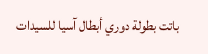باتت بطولة دوري أبطال آسيا للسيدات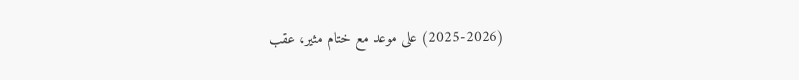(2025-2026) على موعد مع ختام مثير، عقب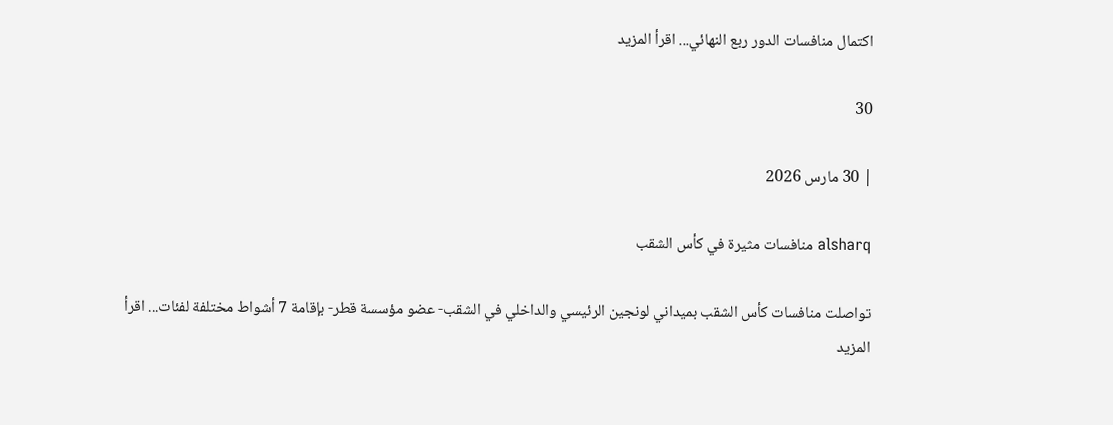اكتمال منافسات الدور ربع النهائي... اقرأ المزيد

30

| 30 مارس 2026

alsharq منافسات مثيرة في كأس الشقب

تواصلت منافسات كأس الشقب بميداني لونجين الرئيسي والداخلي في الشقب- عضو مؤسسة قطر- بإقامة 7 أشواط مختلفة لفئات... اقرأ المزيد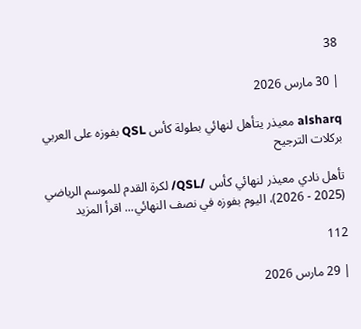38

| 30 مارس 2026

alsharq معيذر يتأهل لنهائي بطولة كأس QSL بفوزه على العربي بركلات الترجيح

تأهل نادي معيذر لنهائي كأس /QSL/ لكرة القدم للموسم الرياضي (2025 - 2026)، اليوم بفوزه في نصف النهائي... اقرأ المزيد

112

| 29 مارس 2026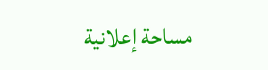مساحة إعلانية